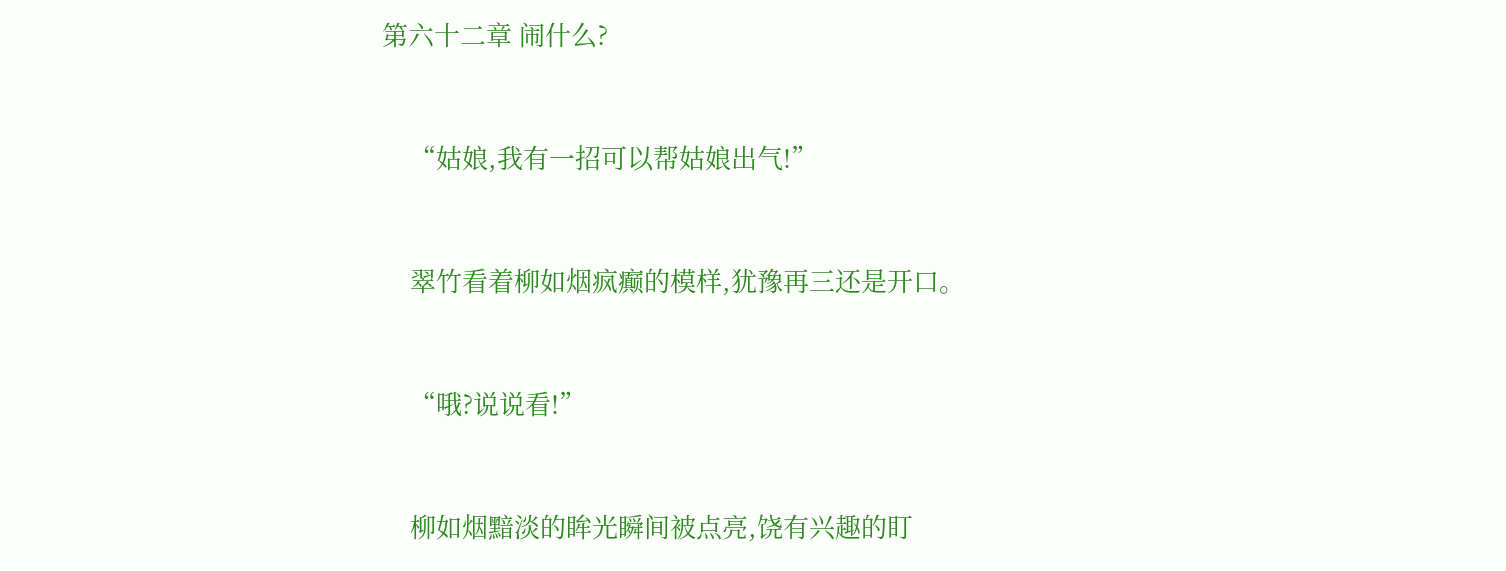第六十二章 闹什么?


    “姑娘,我有一招可以帮姑娘出气!”


    翠竹看着柳如烟疯癫的模样,犹豫再三还是开口。


    “哦?说说看!”


    柳如烟黯淡的眸光瞬间被点亮,饶有兴趣的盯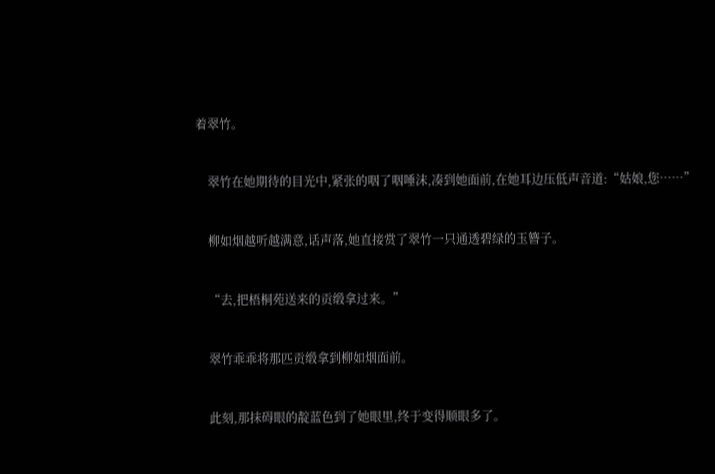着翠竹。


    翠竹在她期待的目光中,紧张的咽了咽唾沫,凑到她面前,在她耳边压低声音道:“姑娘,您……”


    柳如烟越听越满意,话声落,她直接赏了翠竹一只通透碧绿的玉簪子。


    “去,把梧桐苑送来的贡缎拿过来。”


    翠竹乖乖将那匹贡缎拿到柳如烟面前。


    此刻,那抹碍眼的靛蓝色到了她眼里,终于变得顺眼多了。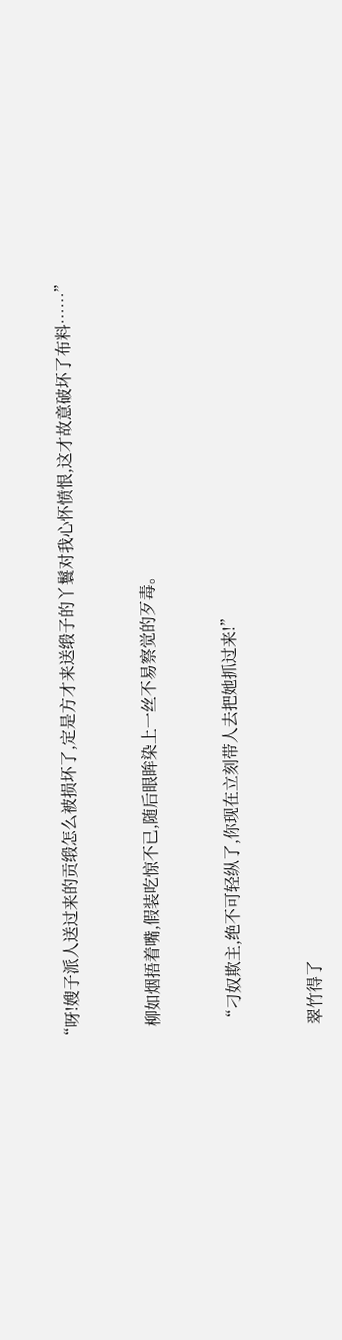“呀!嫂子派人送过来的贡缎怎么被损坏了,定是方才来送缎子的丫鬟对我心怀愤恨,这才故意破坏了布料……”


    柳如烟捂着嘴,假装吃惊不已,随后眼眸染上一丝不易察觉的歹毒。


    “刁奴欺主,绝不可轻纵了,你现在立刻带人去把她抓过来!”


    翠竹得了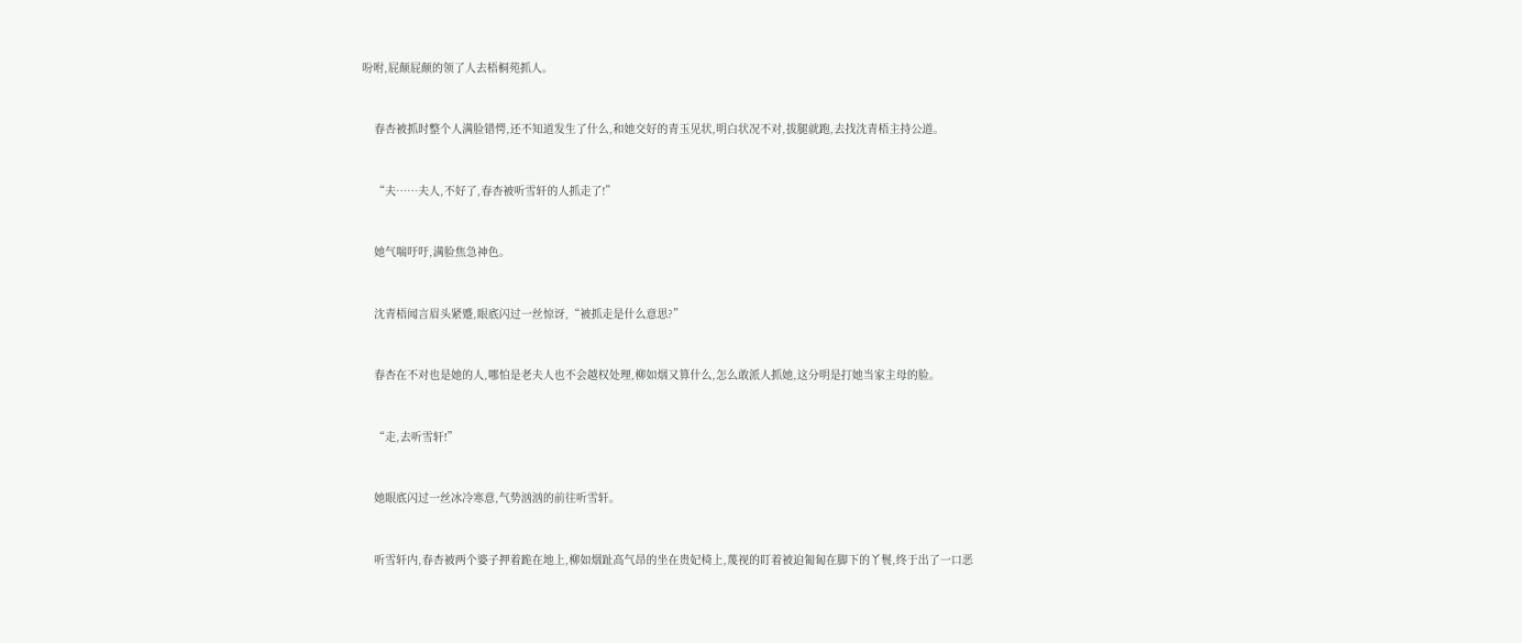吩咐,屁颠屁颠的领了人去梧桐苑抓人。


    春杏被抓时整个人满脸错愕,还不知道发生了什么,和她交好的青玉见状,明白状况不对,拔腿就跑,去找沈青梧主持公道。


    “夫……夫人,不好了,春杏被听雪轩的人抓走了!”


    她气喘吁吁,满脸焦急神色。


    沈青梧闻言眉头紧蹙,眼底闪过一丝惊讶,“被抓走是什么意思?”


    春杏在不对也是她的人,哪怕是老夫人也不会越权处理,柳如烟又算什么,怎么敢派人抓她,这分明是打她当家主母的脸。


    “走,去听雪轩!”


    她眼底闪过一丝冰冷寒意,气势汹汹的前往听雪轩。


    听雪轩内,春杏被两个婆子押着跪在地上,柳如烟趾高气昂的坐在贵妃椅上,蔑视的盯着被迫匍匐在脚下的丫鬟,终于出了一口恶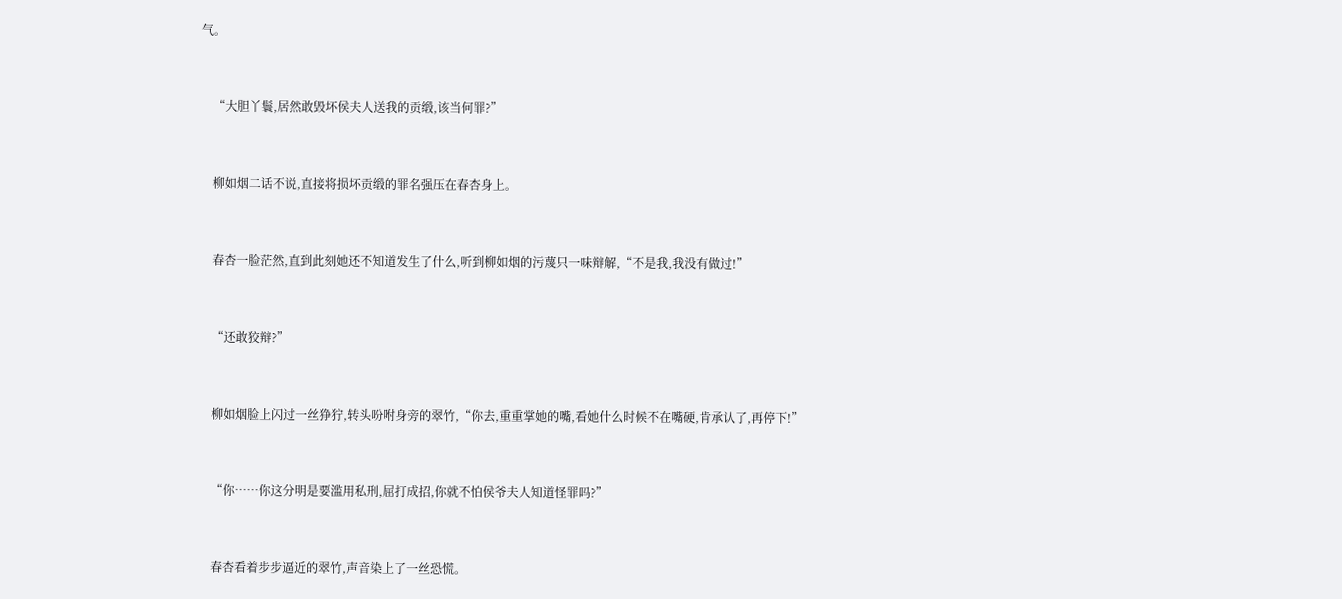气。


    “大胆丫鬟,居然敢毁坏侯夫人送我的贡缎,该当何罪?”


    柳如烟二话不说,直接将损坏贡缎的罪名强压在春杏身上。


    春杏一脸茫然,直到此刻她还不知道发生了什么,听到柳如烟的污蔑只一味辩解,“不是我,我没有做过!”


    “还敢狡辩?”


    柳如烟脸上闪过一丝狰狞,转头吩咐身旁的翠竹,“你去,重重掌她的嘴,看她什么时候不在嘴硬,肯承认了,再停下!”


    “你……你这分明是要滥用私刑,屈打成招,你就不怕侯爷夫人知道怪罪吗?”


    春杏看着步步逼近的翠竹,声音染上了一丝恐慌。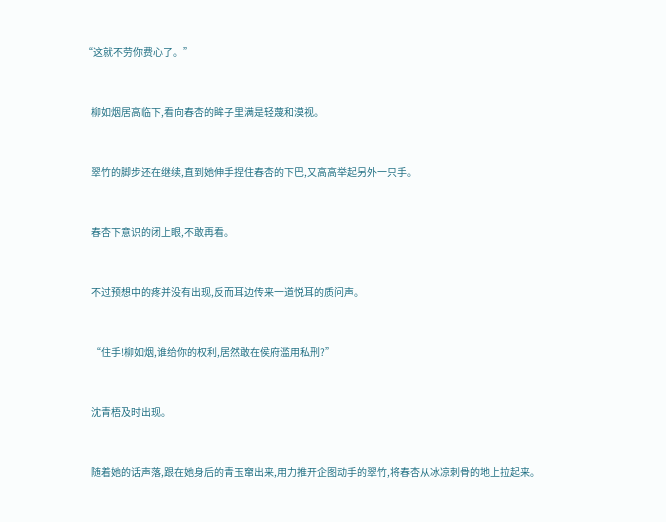“这就不劳你费心了。”


    柳如烟居高临下,看向春杏的眸子里满是轻蔑和漠视。


    翠竹的脚步还在继续,直到她伸手捏住春杏的下巴,又高高举起另外一只手。


    春杏下意识的闭上眼,不敢再看。


    不过预想中的疼并没有出现,反而耳边传来一道悦耳的质问声。


    “住手!柳如烟,谁给你的权利,居然敢在侯府滥用私刑?”


    沈青梧及时出现。


    随着她的话声落,跟在她身后的青玉窜出来,用力推开企图动手的翠竹,将春杏从冰凉刺骨的地上拉起来。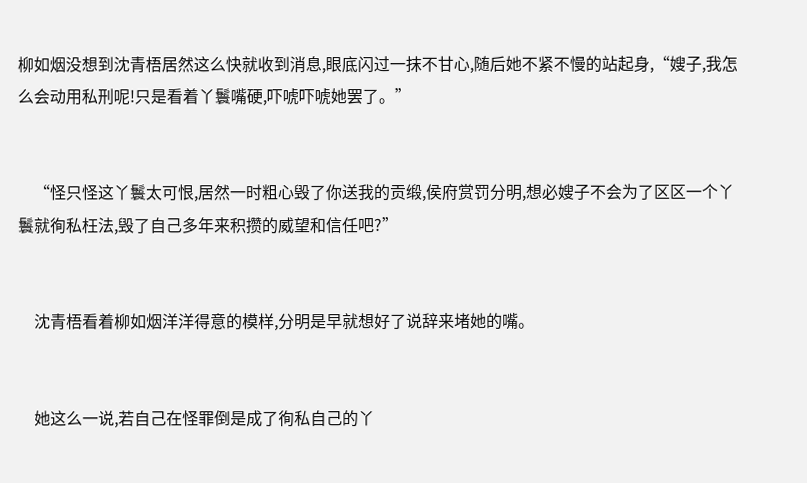柳如烟没想到沈青梧居然这么快就收到消息,眼底闪过一抹不甘心,随后她不紧不慢的站起身,“嫂子,我怎么会动用私刑呢!只是看着丫鬟嘴硬,吓唬吓唬她罢了。”


    “怪只怪这丫鬟太可恨,居然一时粗心毁了你送我的贡缎,侯府赏罚分明,想必嫂子不会为了区区一个丫鬟就徇私枉法,毁了自己多年来积攒的威望和信任吧?”


    沈青梧看着柳如烟洋洋得意的模样,分明是早就想好了说辞来堵她的嘴。


    她这么一说,若自己在怪罪倒是成了徇私自己的丫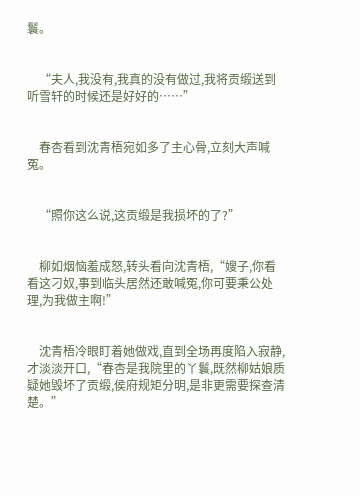鬟。


    “夫人,我没有,我真的没有做过,我将贡缎送到听雪轩的时候还是好好的……”


    春杏看到沈青梧宛如多了主心骨,立刻大声喊冤。


    “照你这么说,这贡缎是我损坏的了?”


    柳如烟恼羞成怒,转头看向沈青梧,“嫂子,你看看这刁奴,事到临头居然还敢喊冤,你可要秉公处理,为我做主啊!”


    沈青梧冷眼盯着她做戏,直到全场再度陷入寂静,才淡淡开口,“春杏是我院里的丫鬟,既然柳姑娘质疑她毁坏了贡缎,侯府规矩分明,是非更需要探查清楚。”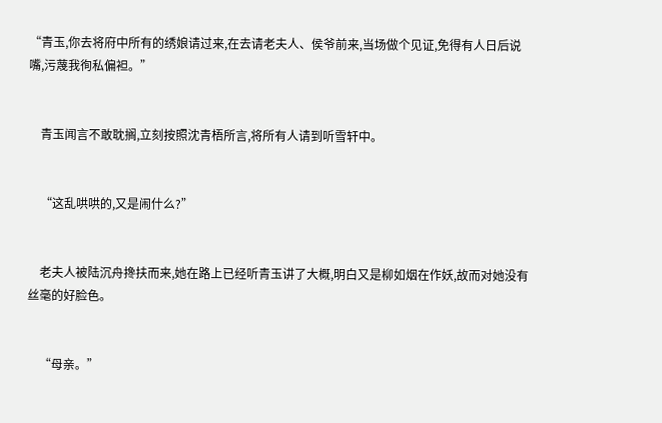“青玉,你去将府中所有的绣娘请过来,在去请老夫人、侯爷前来,当场做个见证,免得有人日后说嘴,污蔑我徇私偏袒。”


    青玉闻言不敢耽搁,立刻按照沈青梧所言,将所有人请到听雪轩中。


    “这乱哄哄的,又是闹什么?”


    老夫人被陆沉舟搀扶而来,她在路上已经听青玉讲了大概,明白又是柳如烟在作妖,故而对她没有丝毫的好脸色。


    “母亲。”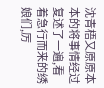沈青梧又原原本本的将事情经过复述了一遍,看着急行而来的绣娘们,厉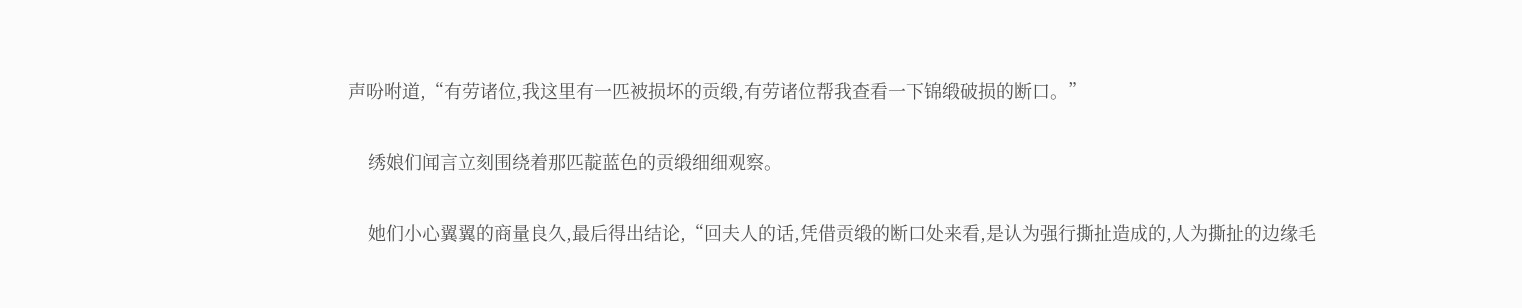声吩咐道,“有劳诸位,我这里有一匹被损坏的贡缎,有劳诸位帮我查看一下锦缎破损的断口。”


    绣娘们闻言立刻围绕着那匹靛蓝色的贡缎细细观察。


    她们小心翼翼的商量良久,最后得出结论,“回夫人的话,凭借贡缎的断口处来看,是认为强行撕扯造成的,人为撕扯的边缘毛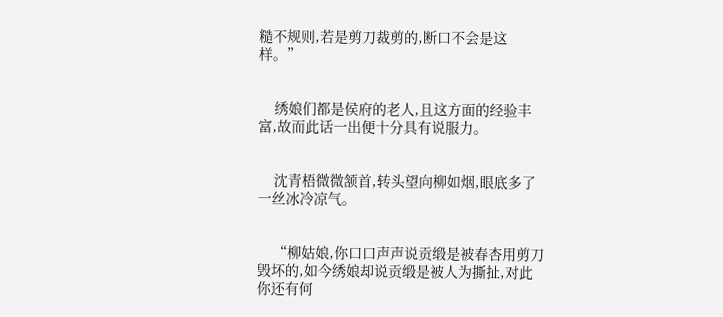糙不规则,若是剪刀裁剪的,断口不会是这样。”


    绣娘们都是侯府的老人,且这方面的经验丰富,故而此话一出便十分具有说服力。


    沈青梧微微颔首,转头望向柳如烟,眼底多了一丝冰冷凉气。


    “柳姑娘,你口口声声说贡缎是被春杏用剪刀毁坏的,如今绣娘却说贡缎是被人为撕扯,对此你还有何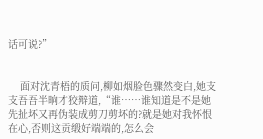话可说?”


    面对沈青梧的质问,柳如烟脸色骤然变白,她支支吾吾半晌才狡辩道,“谁……谁知道是不是她先扯坏又再伪装成剪刀剪坏的?就是她对我怀恨在心,否则这贡缎好端端的,怎么会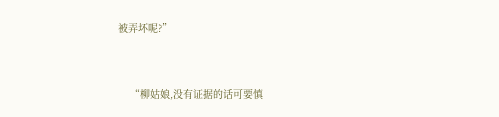被弄坏呢?”


    “柳姑娘,没有证据的话可要慎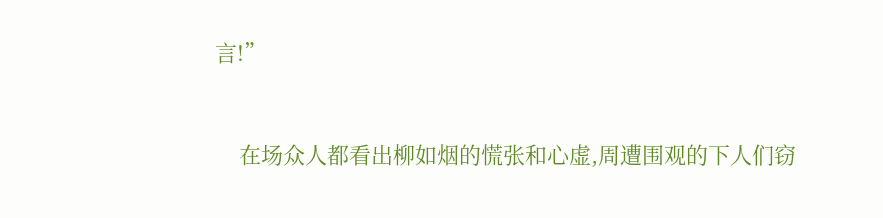言!”


    在场众人都看出柳如烟的慌张和心虚,周遭围观的下人们窃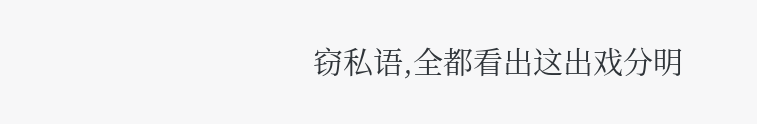窃私语,全都看出这出戏分明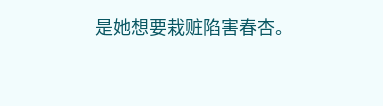是她想要栽赃陷害春杏。